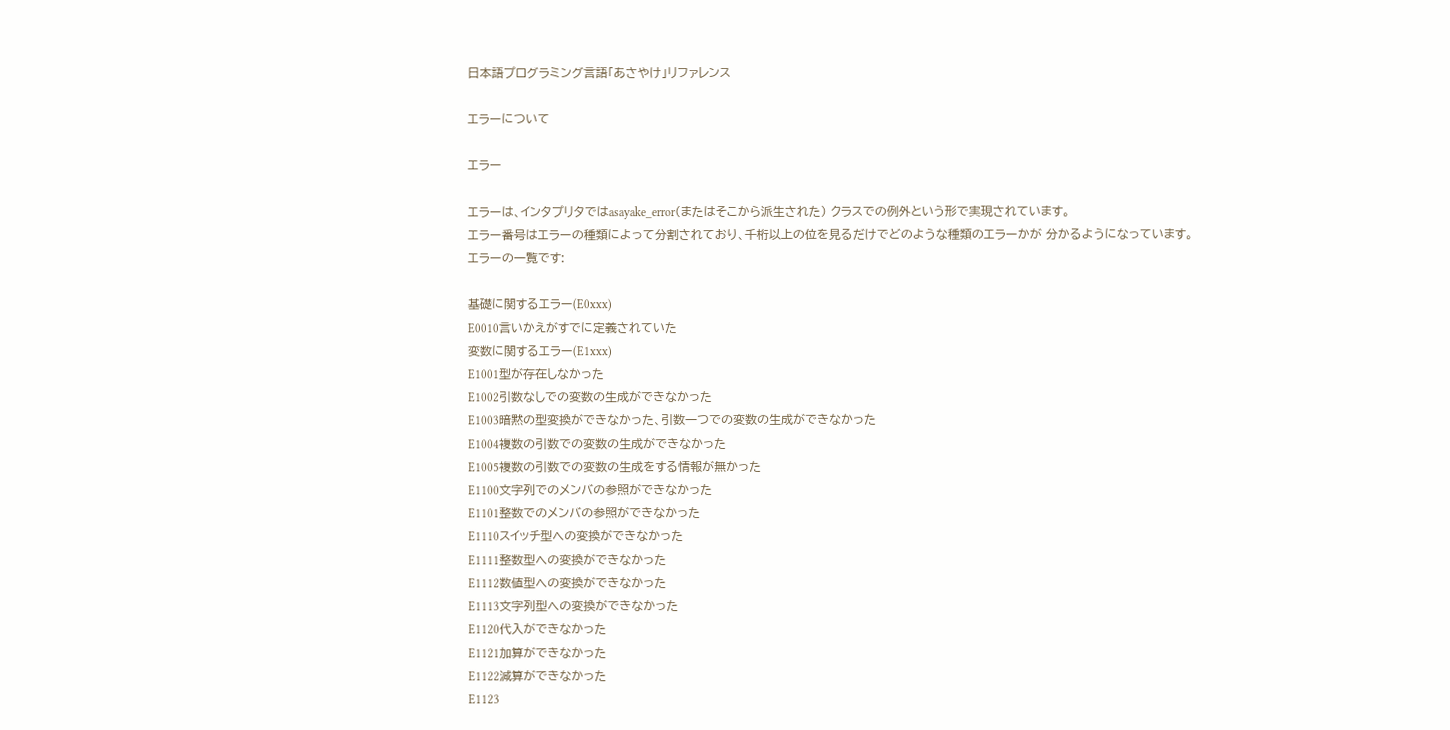日本語プログラミング言語「あさやけ」リファレンス

エラーについて

エラー

エラーは、インタプリタではasayake_error(またはそこから派生された) クラスでの例外という形で実現されています。
エラー番号はエラーの種類によって分割されており、千桁以上の位を見るだけでどのような種類のエラーかが 分かるようになっています。
エラーの一覧です:

基礎に関するエラー(E0xxx)
E0010言いかえがすでに定義されていた
変数に関するエラー(E1xxx)
E1001型が存在しなかった
E1002引数なしでの変数の生成ができなかった
E1003暗黙の型変換ができなかった、引数一つでの変数の生成ができなかった
E1004複数の引数での変数の生成ができなかった
E1005複数の引数での変数の生成をする情報が無かった
E1100文字列でのメンバの参照ができなかった
E1101整数でのメンバの参照ができなかった
E1110スイッチ型への変換ができなかった
E1111整数型への変換ができなかった
E1112数値型への変換ができなかった
E1113文字列型への変換ができなかった
E1120代入ができなかった
E1121加算ができなかった
E1122減算ができなかった
E1123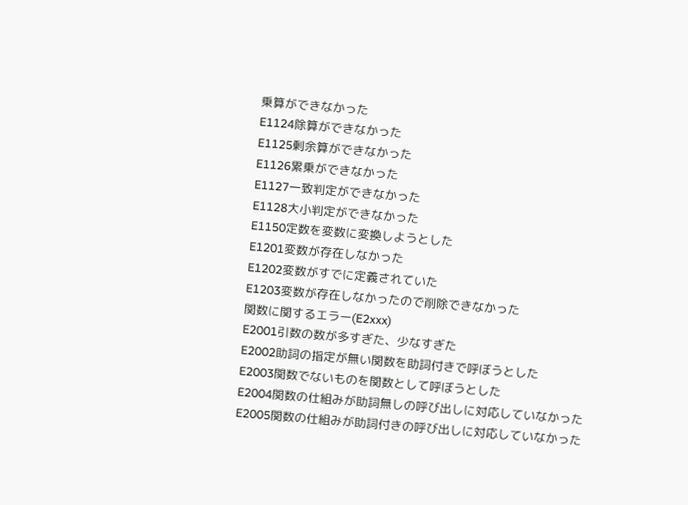乗算ができなかった
E1124除算ができなかった
E1125剰余算ができなかった
E1126累乗ができなかった
E1127一致判定ができなかった
E1128大小判定ができなかった
E1150定数を変数に変換しようとした
E1201変数が存在しなかった
E1202変数がすでに定義されていた
E1203変数が存在しなかったので削除できなかった
関数に関するエラー(E2xxx)
E2001引数の数が多すぎた、少なすぎた
E2002助詞の指定が無い関数を助詞付きで呼ぼうとした
E2003関数でないものを関数として呼ぼうとした
E2004関数の仕組みが助詞無しの呼び出しに対応していなかった
E2005関数の仕組みが助詞付きの呼び出しに対応していなかった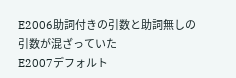E2006助詞付きの引数と助詞無しの引数が混ざっていた
E2007デフォルト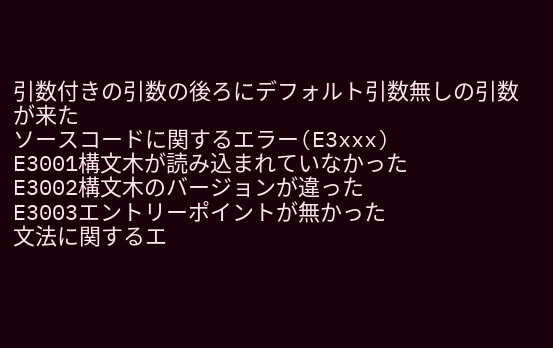引数付きの引数の後ろにデフォルト引数無しの引数が来た
ソースコードに関するエラー(E3xxx)
E3001構文木が読み込まれていなかった
E3002構文木のバージョンが違った
E3003エントリーポイントが無かった
文法に関するエ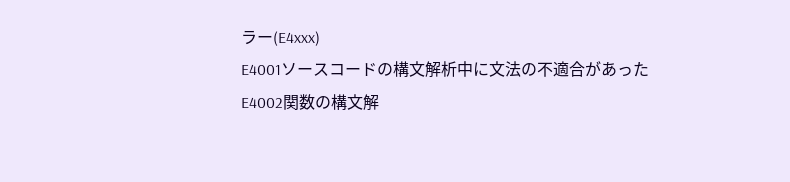ラー(E4xxx)
E4001ソースコードの構文解析中に文法の不適合があった
E4002関数の構文解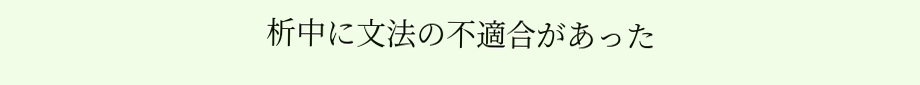析中に文法の不適合があった